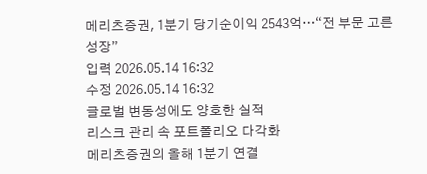메리츠증권, 1분기 당기순이익 2543억…“전 부문 고른 성장”
입력 2026.05.14 16:32
수정 2026.05.14 16:32
글로벌 변동성에도 양호한 실적
리스크 관리 속 포트폴리오 다각화
메리츠증권의 올해 1분기 연결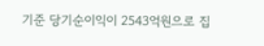기준 당기순이익이 2543억원으로 집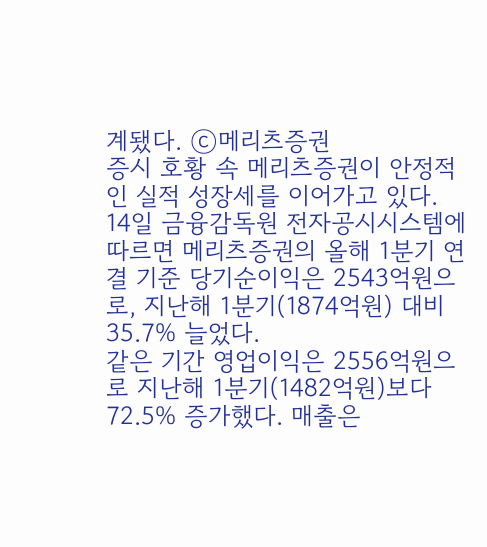계됐다. ⓒ메리츠증권
증시 호황 속 메리츠증권이 안정적인 실적 성장세를 이어가고 있다.
14일 금융감독원 전자공시시스템에 따르면 메리츠증권의 올해 1분기 연결 기준 당기순이익은 2543억원으로, 지난해 1분기(1874억원) 대비 35.7% 늘었다.
같은 기간 영업이익은 2556억원으로 지난해 1분기(1482억원)보다 72.5% 증가했다. 매출은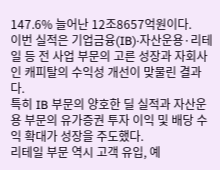147.6% 늘어난 12조8657억원이다.
이번 실적은 기업금융(IB)·자산운용·리테일 등 전 사업 부문의 고른 성장과 자회사인 캐피탈의 수익성 개선이 맞물린 결과다.
특히 IB 부문의 양호한 딜 실적과 자산운용 부문의 유가증권 투자 이익 및 배당 수익 확대가 성장을 주도했다.
리테일 부문 역시 고객 유입, 예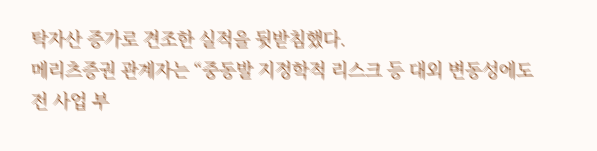탁자산 증가로 견조한 실적을 뒷받침했다.
메리츠증권 관계자는 “중동발 지정학적 리스크 등 대외 변동성에도 전 사업 부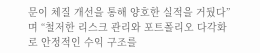문이 체질 개선을 통해 양호한 실적을 거뒀다”며 “철저한 리스크 관리와 포트폴리오 다각화로 안정적인 수익 구조를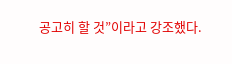공고히 할 것”이라고 강조했다.